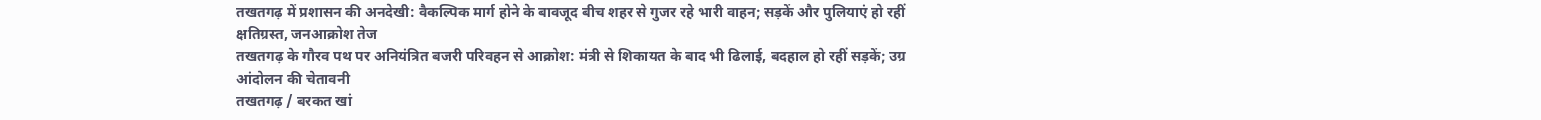तखतगढ़ में प्रशासन की अनदेखी: वैकल्पिक मार्ग होने के बावजूद बीच शहर से गुजर रहे भारी वाहन; सड़कें और पुलियाएं हो रहीं क्षतिग्रस्त, जनआक्रोश तेज
तखतगढ़ के गौरव पथ पर अनियंत्रित बजरी परिवहन से आक्रोश: मंत्री से शिकायत के बाद भी ढिलाई, बदहाल हो रहीं सड़कें; उग्र आंदोलन की चेतावनी
तखतगढ़ / बरकत खां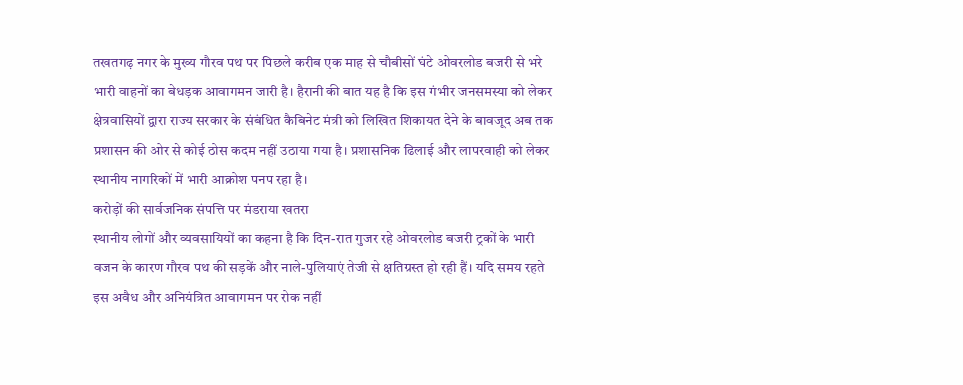तखतगढ़ नगर के मुख्य गौरव पथ पर पिछले करीब एक माह से चौबीसों घंटे ओवरलोड बजरी से भरे भारी वाहनों का बेधड़क आवागमन जारी है। हैरानी की बात यह है कि इस गंभीर जनसमस्या को लेकर क्षेत्रवासियों द्वारा राज्य सरकार के संबंधित कैबिनेट मंत्री को लिखित शिकायत देने के बावजूद अब तक प्रशासन की ओर से कोई ठोस कदम नहीं उठाया गया है। प्रशासनिक ढिलाई और लापरवाही को लेकर स्थानीय नागरिकों में भारी आक्रोश पनप रहा है।
करोड़ों की सार्वजनिक संपत्ति पर मंडराया खतरा
स्थानीय लोगों और व्यवसायियों का कहना है कि दिन-रात गुजर रहे ओवरलोड बजरी ट्रकों के भारी वजन के कारण गौरव पथ की सड़कें और नाले-पुलियाएं तेजी से क्षतिग्रस्त हो रही हैं। यदि समय रहते इस अवैध और अनियंत्रित आवागमन पर रोक नहीं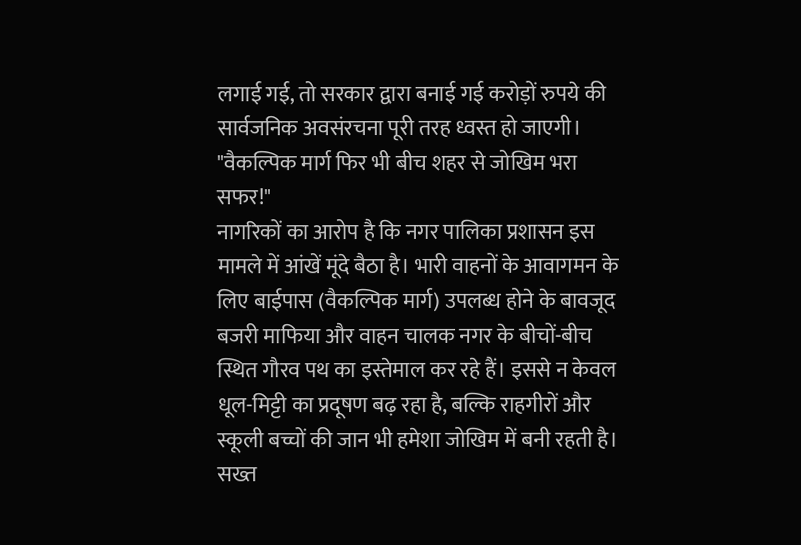लगाई गई, तो सरकार द्वारा बनाई गई करोड़ों रुपये की सार्वजनिक अवसंरचना पूरी तरह ध्वस्त हो जाएगी।
"वैकल्पिक मार्ग फिर भी बीच शहर से जोखिम भरा सफर!"
नागरिकों का आरोप है कि नगर पालिका प्रशासन इस मामले में आंखें मूंदे बैठा है। भारी वाहनों के आवागमन के लिए बाईपास (वैकल्पिक मार्ग) उपलब्ध होने के बावजूद बजरी माफिया और वाहन चालक नगर के बीचों-बीच स्थित गौरव पथ का इस्तेमाल कर रहे हैं। इससे न केवल धूल-मिट्टी का प्रदूषण बढ़ रहा है, बल्कि राहगीरों और स्कूली बच्चों की जान भी हमेशा जोखिम में बनी रहती है।
सख्त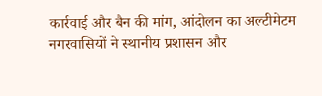कार्रवाई और बैन की मांग, आंदोलन का अल्टीमेटम
नगरवासियों ने स्थानीय प्रशासन और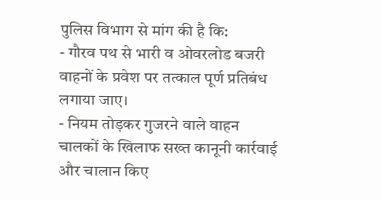पुलिस विभाग से मांग की है कि:
- गौरव पथ से भारी व ओवरलोड बजरी वाहनों के प्रवेश पर तत्काल पूर्ण प्रतिबंध लगाया जाए।
- नियम तोड़कर गुजरने वाले वाहन चालकों के खिलाफ सख्त कानूनी कार्रवाई और चालान किए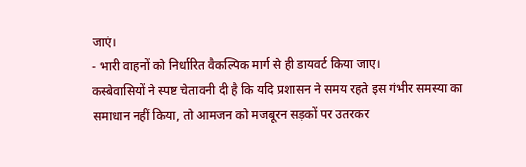जाएं।
- भारी वाहनों को निर्धारित वैकल्पिक मार्ग से ही डायवर्ट किया जाए।
कस्बेवासियों ने स्पष्ट चेतावनी दी है कि यदि प्रशासन ने समय रहते इस गंभीर समस्या का समाधान नहीं किया, तो आमजन को मजबूरन सड़कों पर उतरकर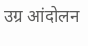उग्र आंदोलन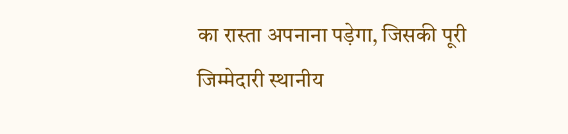का रास्ता अपनाना पड़ेगा, जिसकी पूरी जिम्मेदारी स्थानीय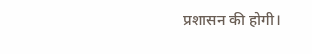प्रशासन की होगी।